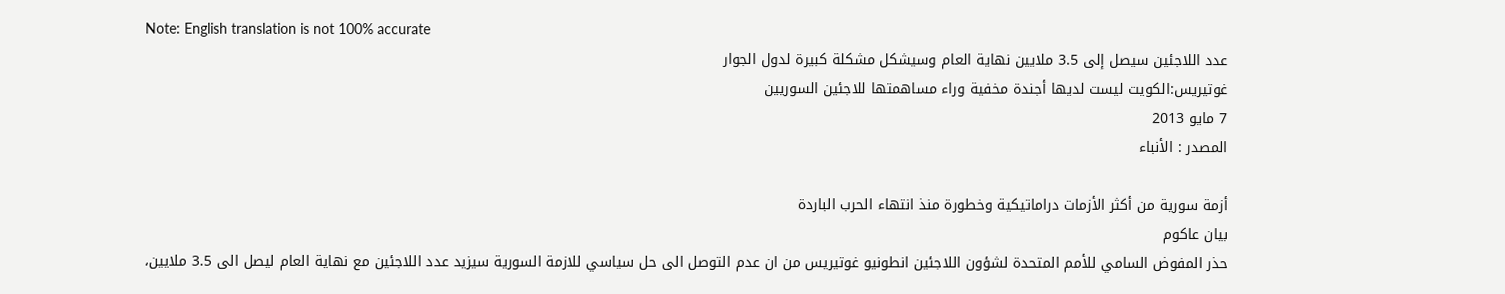Note: English translation is not 100% accurate
عدد اللاجئين سيصل إلى 3.5 ملايين نهاية العام وسيشكل مشكلة كبيرة لدول الجوار
غوتيريس:الكويت ليست لديها أجندة مخفية وراء مساهمتها للاجئين السوريين
7 مايو 2013
المصدر : الأنباء

أزمة سورية من أكثر الأزمات دراماتيكية وخطورة منذ انتهاء الحرب الباردة
بيان عاكوم
حذر المفوض السامي للأمم المتحدة لشؤون اللاجئين انطونيو غوتيريس من ان عدم التوصل الى حل سياسي للازمة السورية سيزيد عدد اللاجئين مع نهاية العام ليصل الى 3.5 ملايين،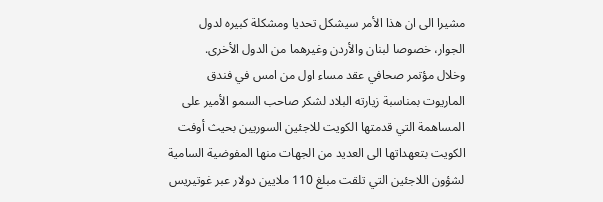مشيرا الى ان هذا الأمر سيشكل تحديا ومشكلة كبيره لدول الجوار، خصوصا لبنان والأردن وغيرهما من الدول الأخرى.
وخلال مؤتمر صحافي عقد مساء اول من امس في فندق الماريوت بمناسبة زيارته البلاد لشكر صاحب السمو الأمير على المساهمة التي قدمتها الكويت للاجئين السوريين بحيث أوفت الكويت بتعهداتها الى العديد من الجهات منها المفوضية السامية لشؤون اللاجئين التي تلقت مبلغ 110 ملايين دولار عبر غوتيريس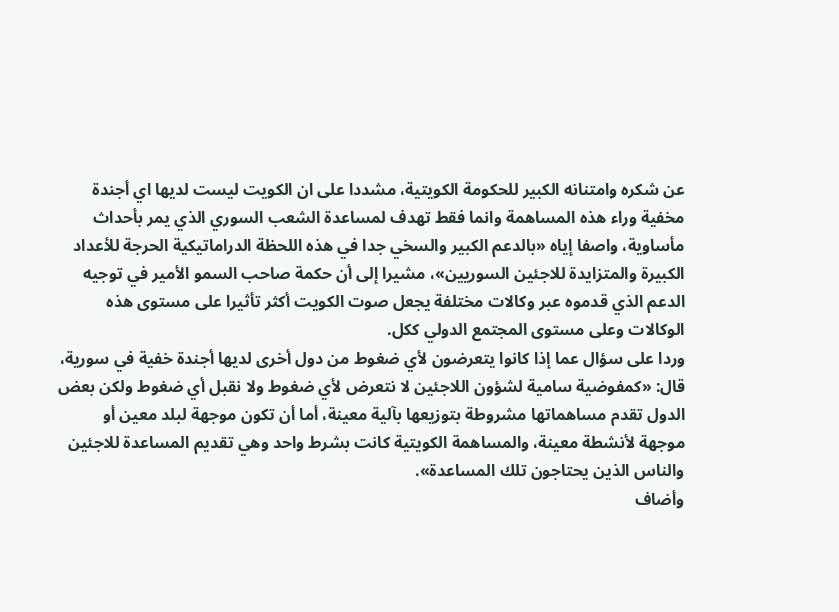عن شكره وامتنانه الكبير للحكومة الكويتية، مشددا على ان الكويت ليست لديها اي أجندة مخفية وراء هذه المساهمة وانما فقط تهدف لمساعدة الشعب السوري الذي يمر بأحداث مأساوية، واصفا إياه «بالدعم الكبير والسخي جدا في هذه اللحظة الدراماتيكية الحرجة للأعداد الكبيرة والمتزايدة للاجئين السوريين»، مشيرا إلى أن حكمة صاحب السمو الأمير في توجيه الدعم الذي قدموه عبر وكالات مختلفة يجعل صوت الكويت أكثر تأثيرا على مستوى هذه الوكالات وعلى مستوى المجتمع الدولي ككل.
وردا على سؤال عما إذا كانوا يتعرضون لأي ضغوط من دول أخرى لديها أجندة خفية في سورية، قال: «كمفوضية سامية لشؤون اللاجئين لا نتعرض لأي ضغوط ولا نقبل أي ضغوط ولكن بعض الدول تقدم مساهماتها مشروطة بتوزيعها بآلية معينة، أما أن تكون موجهة لبلد معين أو موجهة لأنشطة معينة، والمساهمة الكويتية كانت بشرط واحد وهي تقديم المساعدة للاجئين والناس الذين يحتاجون تلك المساعدة».
وأضاف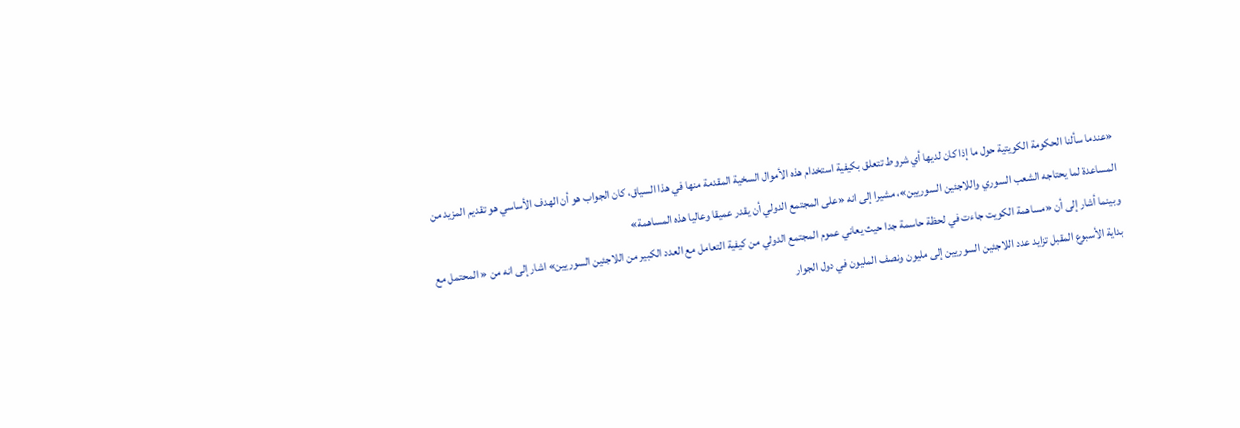«عندما سألنا الحكومة الكويتية حول ما إذا كان لديها أي شروط تتعلق بكيفية استخدام هذه الأموال السخية المقدمة منها في هذا السياق، كان الجواب هو أن الهدف الأساسي هو تقديم المزيد من المساعدة لما يحتاجه الشعب السوري واللاجئين السوريين»، مشيرا إلى انه «على المجتمع الدولي أن يقدر عميقا وعاليا هذه المساهمة»
وبينما أشار إلى أن «مساهمة الكويت جاءت في لحظة حاسمة جدا حيث يعاني عموم المجتمع الدولي من كيفية التعامل مع العدد الكبير من اللاجئين السوريين» اشار إلى انه من « المحتمل مع بداية الأسبوع المقبل تزايد عدد اللاجئين السوريين إلى مليون ونصف المليون في دول الجوار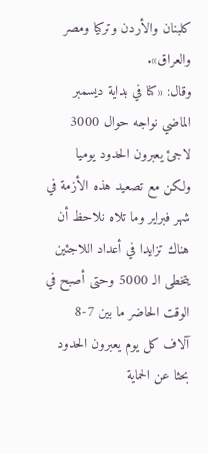كلبنان والأردن وتركيا ومصر والعراق».
وقال: «كنا في بداية ديسمبر الماضي نواجه حوال 3000 لاجئ يعبرون الحدود يوميا ولكن مع تصعيد هذه الأزمة في شهر فبراير وما تلاه نلاحظ أن هناك تزايدا في أعداد اللاجئين يتخطى الـ 5000 وحتى أصبح في الوقت الحاضر ما بين 7-8 آلاف كل يوم يعبرون الحدود بحثا عن الحماية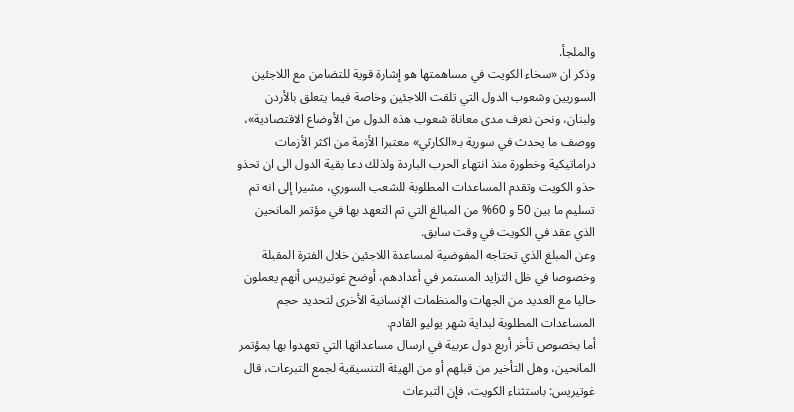والملجأ.
وذكر ان «سخاء الكويت في مساهمتها هو إشارة قوية للتضامن مع اللاجئين السوريين وشعوب الدول التي تلقت اللاجئين وخاصة فيما يتعلق بالأردن ولبنان، ونحن نعرف مدى معاناة شعوب هذه الدول من الأوضاع الاقتصادية»، ووصف ما يحدث في سورية بـ«الكارثي» معتبرا الأزمة من اكثر الأزمات دراماتيكية وخطورة منذ انتهاء الحرب الباردة ولذلك دعا بقية الدول الى ان تحذو حذو الكويت وتقدم المساعدات المطلوبة للشعب السوري، مشيرا إلى انه تم تسليم ما بين 50 و 60% من المبالغ التي تم التعهد بها في مؤتمر المانحين الذي عقد في الكويت في وقت سابق.
وعن المبلغ الذي تحتاجه المفوضية لمساعدة اللاجئين خلال الفترة المقبلة وخصوصا في ظل التزايد المستمر في أعدادهم، أوضح غوتيريس أنهم يعملون حاليا مع العديد من الجهات والمنظمات الإنسانية الأخرى لتحديد حجم المساعدات المطلوبة لبداية شهر يوليو القادم.
أما بخصوص تأخر أربع دول عربية في ارسال مساعداتها التي تعهدوا بها بمؤتمر المانحين، وهل التأخير من قبلهم أو من الهيئة التنسيقية لجمع التبرعات، قال غوتيريس: باستثناء الكويت، فإن التبرعات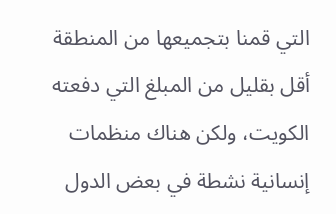التي قمنا بتجميعها من المنطقة أقل بقليل من المبلغ التي دفعته الكويت، ولكن هناك منظمات إنسانية نشطة في بعض الدول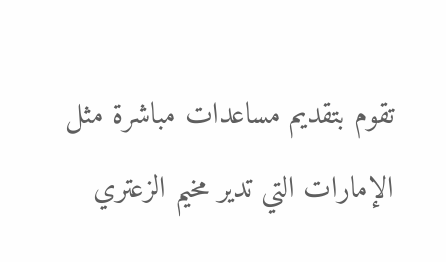تقوم بتقديم مساعدات مباشرة مثل الإمارات التي تدير مخيم الزعتري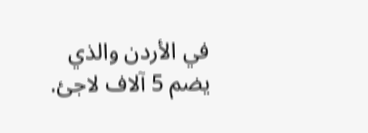في الأردن والذي يضم 5 آلاف لاجئ.